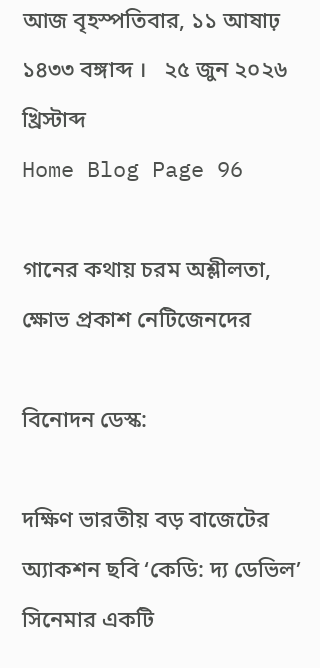আজ বৃহস্পতিবার, ১১ আষাঢ় ১৪৩৩ বঙ্গাব্দ ।   ২৫ জুন ২০২৬ খ্রিস্টাব্দ
Home Blog Page 96

গানের কথায় চরম অশ্লীলতা, ক্ষোভ প্রকাশ নেটিজেনদের

বিনোদন ডেস্ক:

দক্ষিণ ভারতীয় বড় বাজেটের অ্যাকশন ছবি ‘কেডি: দ্য ডেভিল’ সিনেমার একটি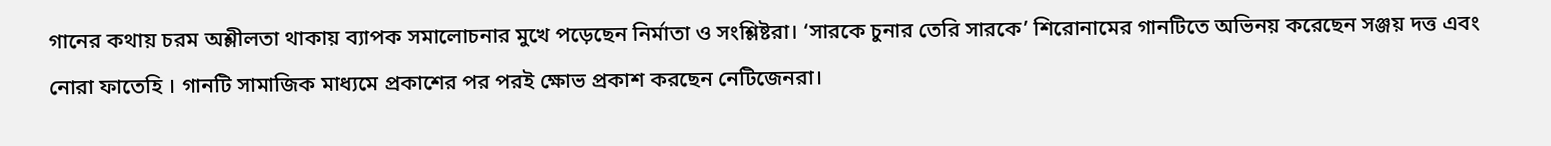গানের কথায় চরম অশ্লীলতা থাকায় ব্যাপক সমালোচনার মুখে পড়েছেন নির্মাতা ও সংশ্লিষ্টরা। ‘সারকে চুনার তেরি সারকে’ শিরোনামের গানটিতে অভিনয় করেছেন সঞ্জয় দত্ত এবং নোরা ফাতেহি । গানটি সামাজিক মাধ্যমে প্রকাশের পর পরই ক্ষোভ প্রকাশ করছেন নেটিজেনরা।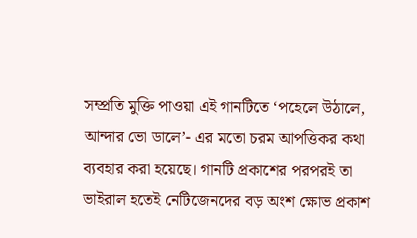সম্প্রতি মুক্তি পাওয়া এই গানটিতে ‘পহেলে উঠালে, আন্দার ভো ডালে’- এর মতো চরম আপত্তিকর কথা ব্যবহার করা হয়েছে। গানটি প্রকাশের পরপরই তা ভাইরাল হতেই নেটিজেনদের বড় অংশ ক্ষোভ প্রকাশ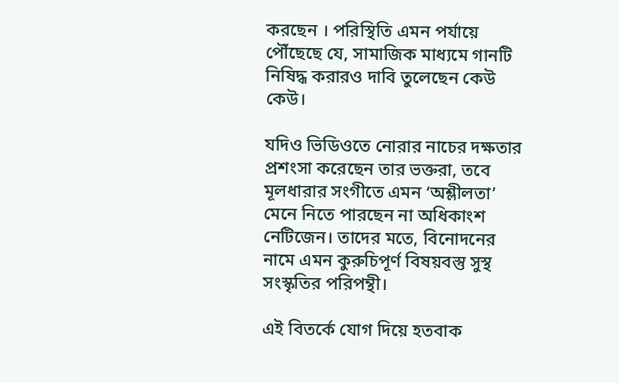করছেন । পরিস্থিতি এমন পর্যায়ে পৌঁছেছে যে, সামাজিক মাধ্যমে গানটি নিষিদ্ধ করারও দাবি তুলেছেন কেউ কেউ।

যদিও ভিডিওতে নোরার নাচের দক্ষতার প্রশংসা করেছেন তার ভক্তরা, তবে মূলধারার সংগীতে এমন ‘অশ্লীলতা’ মেনে নিতে পারছেন না অধিকাংশ নেটিজেন। তাদের মতে, বিনোদনের নামে এমন কুরুচিপূর্ণ বিষয়বস্তু সুস্থ সংস্কৃতির পরিপন্থী।

এই বিতর্কে যোগ দিয়ে হতবাক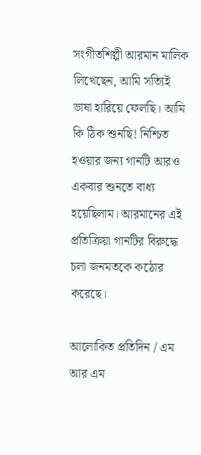সংগীতশিল্পী আরমান মালিক লিখেছেন, আমি সত্যিই ভাষা হারিয়ে ফেলছি। আমি কি ঠিক শুনছি! নিশ্চিত হওয়ার জন্য গানটি আরও একবার শুনতে বাধ্য হয়েছিলাম। আরমানের এই প্রতিক্রিয়া গানটির বিরুদ্ধে চলা জনমতকে কঠোর করেছে।

আলোকিত প্রতিদিন / এম আর এম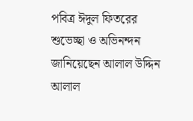পবিত্র ঈদুল ফিতরের শুভেচ্ছা ও অভিনন্দন জানিয়েছেন আলাল উদ্দিন আলাল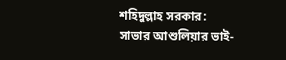শহিদুল্লাহ সরকার:
সাভার আশুলিয়ার ভাই-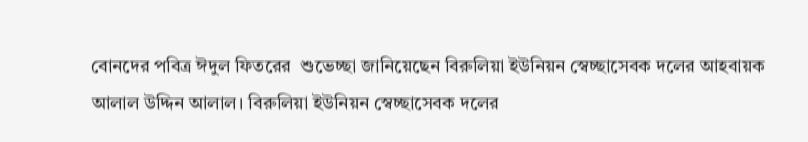বোনদের পবিত্র ঈদুল ফিতরের  শুভেচ্ছা জানিয়েছেন বিরুলিয়া ইউনিয়ন স্বেচ্ছাসেবক দলের আহবায়ক আলাল উদ্দিন আলাল। বিরুলিয়া ইউনিয়ন স্বেচ্ছাসেবক দলের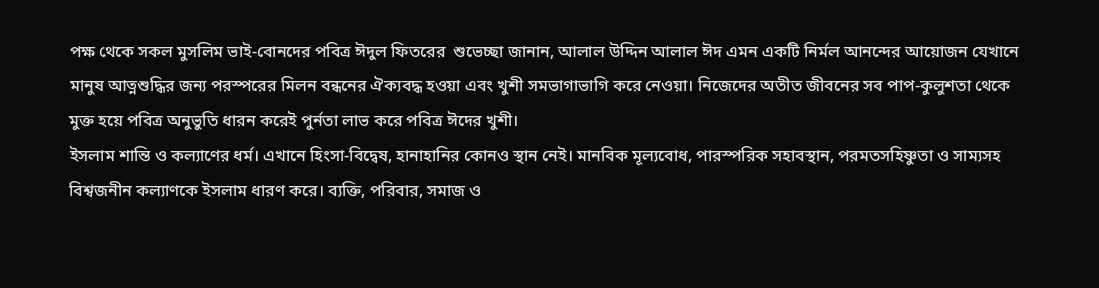পক্ষ থেকে সকল মুসলিম ভাই-বোনদের পবিত্র ঈদুল ফিতরের  শুভেচ্ছা জানান, আলাল উদ্দিন আলাল ঈদ এমন একটি নির্মল আনন্দের আয়োজন যেখানে মানুষ আত্নশুদ্ধির জন্য পরস্পরের মিলন বন্ধনের ঐক্যবদ্ধ হওয়া এবং খুশী সমভাগাভাগি করে নেওয়া। নিজেদের অতীত জীবনের সব পাপ-কুলুশতা থেকে মুক্ত হয়ে পবিত্র অনুভুতি ধারন করেই পুর্নতা লাভ করে পবিত্র ঈদের খুশী।
ইসলাম শান্তি ও কল্যাণের ধর্ম। এখানে হিংসা-বিদ্বেষ, হানাহানির কোনও স্থান নেই। মানবিক মূল্যবোধ, পারস্পরিক সহাবস্থান, পরমতসহিষ্ণুতা ও সাম্যসহ বিশ্বজনীন কল্যাণকে ইসলাম ধারণ করে। ব্যক্তি, পরিবার, সমাজ ও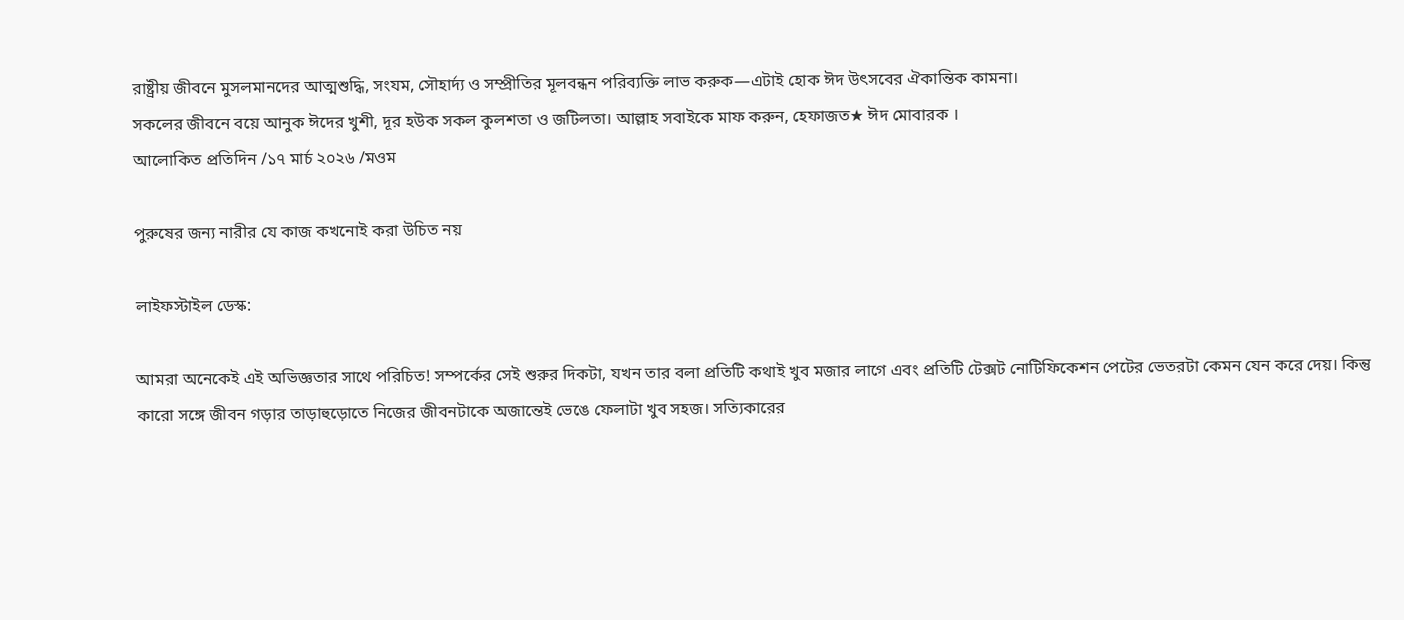রাষ্ট্রীয় জীবনে মুসলমানদের আত্মশুদ্ধি, সংযম, সৌহার্দ্য ও সম্প্রীতির মূলবন্ধন পরিব্যক্তি লাভ করুক—এটাই হোক ঈদ উৎসবের ঐকান্তিক কামনা।
সকলের জীবনে বয়ে আনুক ঈদের খুশী, দূর হউক সকল কুলশতা ও জটিলতা। আল্লাহ সবাইকে মাফ করুন, হেফাজত★ ঈদ মোবারক ।
আলোকিত প্রতিদিন /১৭ মার্চ ২০২৬ /মওম

পুরুষের জন্য নারীর যে কাজ কখনোই করা উচিত নয়

লাইফস্টাইল ডেস্ক:

আমরা অনেকেই এই অভিজ্ঞতার সাথে পরিচিত! সম্পর্কের সেই শুরুর দিকটা, যখন তার বলা প্রতিটি কথাই খুব মজার লাগে এবং প্রতিটি টেক্সট নোটিফিকেশন পেটের ভেতরটা কেমন যেন করে দেয়। কিন্তু কারো সঙ্গে জীবন গড়ার তাড়াহুড়োতে নিজের জীবনটাকে অজান্তেই ভেঙে ফেলাটা খুব সহজ। সত্যিকারের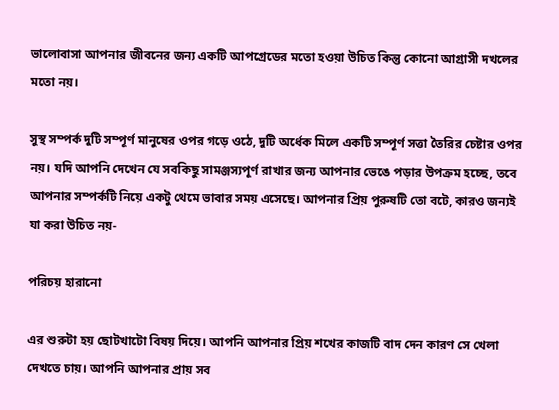ভালোবাসা আপনার জীবনের জন্য একটি আপগ্রেডের মতো হওয়া উচিত কিন্তু কোনো আগ্রাসী দখলের মতো নয়।

সুস্থ সম্পর্ক দুটি সম্পূর্ণ মানুষের ওপর গড়ে ওঠে, দুটি অর্ধেক মিলে একটি সম্পূর্ণ সত্তা তৈরির চেষ্টার ওপর নয়। যদি আপনি দেখেন যে সবকিছু সামঞ্জস্যপূর্ণ রাখার জন্য আপনার ভেঙে পড়ার উপক্রম হচ্ছে, তবে আপনার সম্পর্কটি নিয়ে একটু থেমে ভাবার সময় এসেছে। আপনার প্রিয় পুরুষটি তো বটে, কারও জন্যই যা করা উচিত নয়-

পরিচয় হারানো

এর শুরুটা হয় ছোটখাটো বিষয় দিয়ে। আপনি আপনার প্রিয় শখের কাজটি বাদ দেন কারণ সে খেলা দেখতে চায়। আপনি আপনার প্রায় সব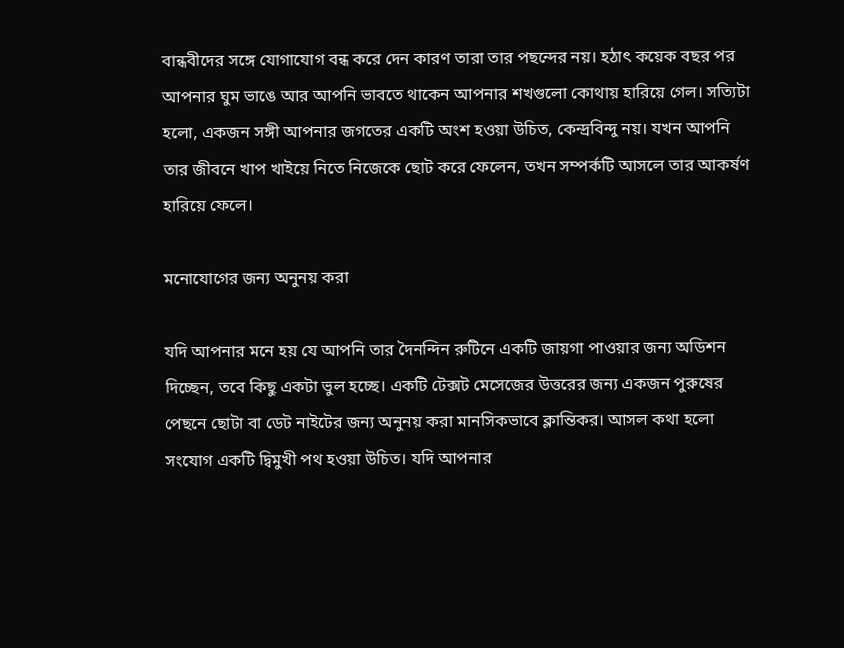বান্ধবীদের সঙ্গে যোগাযোগ বন্ধ করে দেন কারণ তারা তার পছন্দের নয়। হঠাৎ কয়েক বছর পর আপনার ঘুম ভাঙে আর আপনি ভাবতে থাকেন আপনার শখগুলো কোথায় হারিয়ে গেল। সত্যিটা হলো, একজন সঙ্গী আপনার জগতের একটি অংশ হওয়া উচিত, কেন্দ্রবিন্দু নয়। যখন আপনি তার জীবনে খাপ খাইয়ে নিতে নিজেকে ছোট করে ফেলেন, তখন সম্পর্কটি আসলে তার আকর্ষণ হারিয়ে ফেলে।

মনোযোগের জন্য অনুনয় করা

যদি আপনার মনে হয় যে আপনি তার দৈনন্দিন রুটিনে একটি জায়গা পাওয়ার জন্য অডিশন দিচ্ছেন, তবে কিছু একটা ভুল হচ্ছে। একটি টেক্সট মেসেজের উত্তরের জন্য একজন পুরুষের পেছনে ছোটা বা ডেট নাইটের জন্য অনুনয় করা মানসিকভাবে ক্লান্তিকর। আসল কথা হলো সংযোগ একটি দ্বিমুখী পথ হওয়া উচিত। যদি আপনার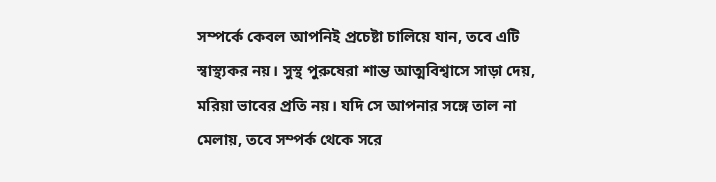সম্পর্কে কেবল আপনিই প্রচেষ্টা চালিয়ে যান, তবে এটি স্বাস্থ্যকর নয়। সুস্থ পুরুষেরা শান্ত আত্মবিশ্বাসে সাড়া দেয়, মরিয়া ভাবের প্রতি নয়। যদি সে আপনার সঙ্গে তাল না মেলায়, তবে সম্পর্ক থেকে সরে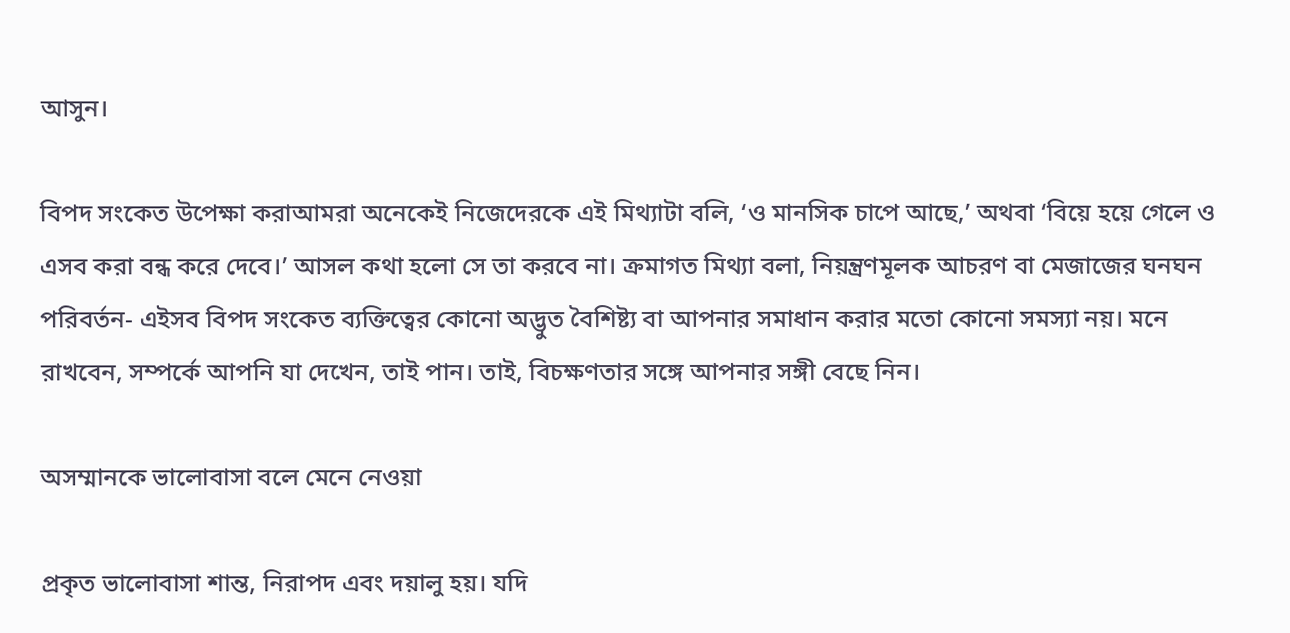আসুন।

বিপদ সংকেত উপেক্ষা করাআমরা অনেকেই নিজেদেরকে এই মিথ্যাটা বলি, ‘ও মানসিক চাপে আছে,’ অথবা ‘বিয়ে হয়ে গেলে ও এসব করা বন্ধ করে দেবে।’ আসল কথা হলো সে তা করবে না। ক্রমাগত মিথ্যা বলা, নিয়ন্ত্রণমূলক আচরণ বা মেজাজের ঘনঘন পরিবর্তন- এইসব বিপদ সংকেত ব্যক্তিত্বের কোনো অদ্ভুত বৈশিষ্ট্য বা আপনার সমাধান করার মতো কোনো সমস্যা নয়। মনে রাখবেন, সম্পর্কে আপনি যা দেখেন, তাই পান। তাই, বিচক্ষণতার সঙ্গে আপনার সঙ্গী বেছে নিন।

অসম্মানকে ভালোবাসা বলে মেনে নেওয়া

প্রকৃত ভালোবাসা শান্ত, নিরাপদ এবং দয়ালু হয়। যদি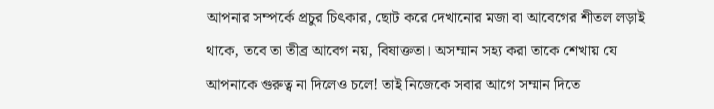আপনার সম্পর্কে প্রচুর চিৎকার, ছোট করে দেখানোর মজা বা আবেগের শীতল লড়াই থাকে, তবে তা তীব্র আবেগ নয়, বিষাক্ততা। অসম্মান সহ্য করা তাকে শেখায় যে আপনাকে ‍গুরুত্ব না দিলেও চলে! তাই নিজেকে সবার আগে সম্মান দিতে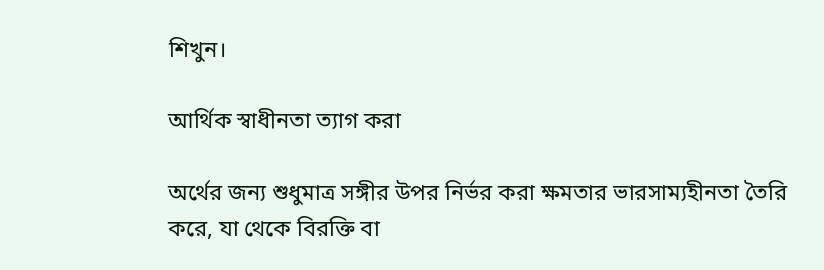শিখুন।

আর্থিক স্বাধীনতা ত্যাগ করা

অর্থের জন্য শুধুমাত্র সঙ্গীর উপর নির্ভর করা ক্ষমতার ভারসাম্যহীনতা তৈরি করে, যা থেকে বিরক্তি বা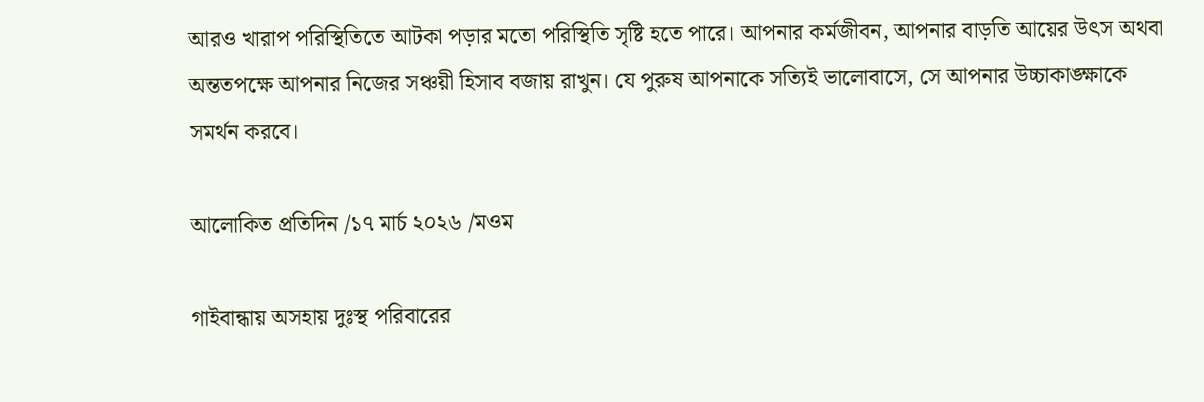আরও খারাপ পরিস্থিতিতে আটকা পড়ার মতো পরিস্থিতি সৃষ্টি হতে পারে। আপনার কর্মজীবন, আপনার বাড়তি আয়ের উৎস অথবা অন্ততপক্ষে আপনার নিজের সঞ্চয়ী হিসাব বজায় রাখুন। যে পুরুষ আপনাকে সত্যিই ভালোবাসে, সে আপনার উচ্চাকাঙ্ক্ষাকে সমর্থন করবে।

আলোকিত প্রতিদিন /১৭ মার্চ ২০২৬ /মওম

গাইবান্ধায় অসহায় দুঃস্থ পরিবারের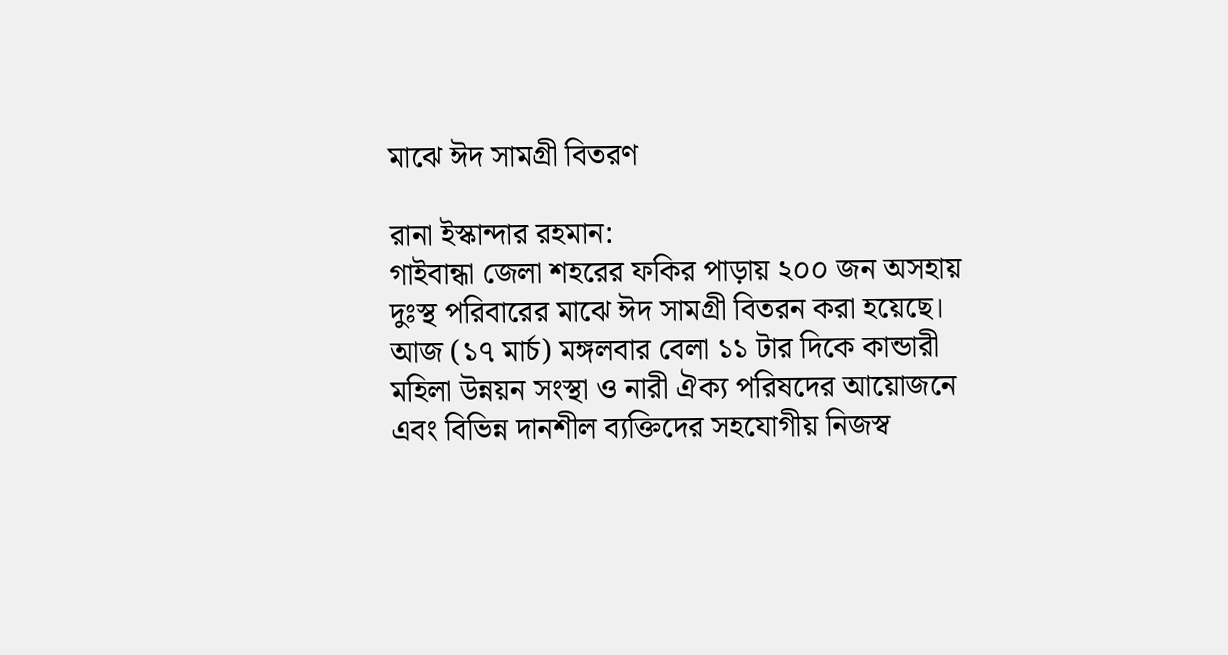মাঝে ঈদ সামগ্রী বিতরণ

রানা ইস্কান্দার রহমান:
গাইবান্ধা জেলা শহরের ফকির পাড়ায় ২০০ জন অসহায় দুঃস্থ পরিবারের মাঝে ঈদ সামগ্রী বিতরন করা হয়েছে। আজ (১৭ মার্চ) মঙ্গলবার বেলা ১১ টার দিকে কান্ডারী মহিলা উন্নয়ন সংস্থা ও নারী ঐক্য পরিষদের আয়োজনে এবং বিভিন্ন দানশীল ব্যক্তিদের সহযোগীয় নিজস্ব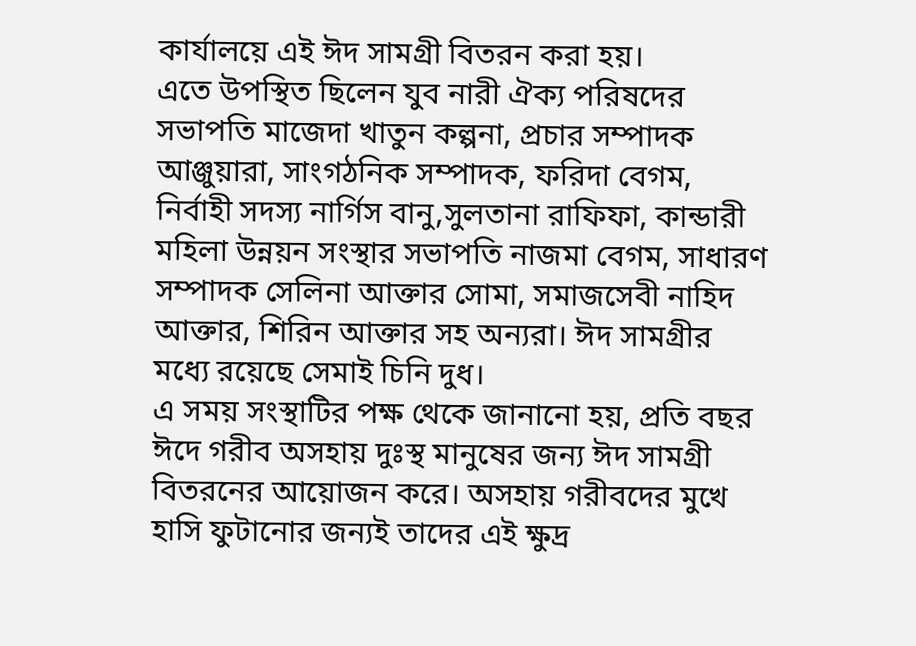কার্যালয়ে এই ঈদ সামগ্রী বিতরন করা হয়।
এতে উপস্থিত ছিলেন যুব নারী ঐক্য পরিষদের সভাপতি মাজেদা খাতুন কল্পনা, প্রচার সম্পাদক আঞ্জুয়ারা, সাংগঠনিক সম্পাদক, ফরিদা বেগম, নির্বাহী সদস্য নার্গিস বানু,সুলতানা রাফিফা, কান্ডারী মহিলা উন্নয়ন সংস্থার সভাপতি নাজমা বেগম, সাধারণ সম্পাদক সেলিনা আক্তার সোমা, সমাজসেবী নাহিদ আক্তার, শিরিন আক্তার সহ অন্যরা। ঈদ সামগ্রীর মধ্যে রয়েছে সেমাই চিনি দুধ।
এ সময় সংস্থাটির পক্ষ থেকে জানানো হয়, প্রতি বছর ঈদে গরীব অসহায় দুঃস্থ মানুষের জন্য ঈদ সামগ্রী বিতরনের আয়োজন করে। অসহায় গরীবদের মুখে হাসি ফুটানোর জন্যই তাদের এই ক্ষুদ্র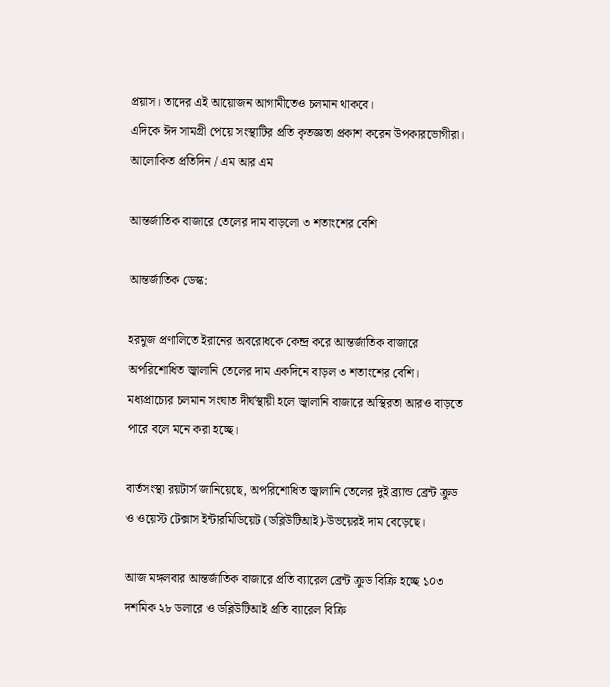প্রয়াস। তাদের এই আয়োজন আগামীতেও চলমান থাকবে।
এদিকে ঈদ সামগ্রী পেয়ে সংস্থাটির প্রতি কৃতজ্ঞতা প্রকাশ করেন উপকারভোগীরা।
আলোকিত প্রতিদিন / এম আর এম

আন্তর্জাতিক বাজারে তেলের দাম বাড়লো ৩ শতাংশের বেশি

আন্তর্জাতিক ডেস্ক:

হরমুজ প্রণালিতে ইরানের অবরোধকে কেন্দ্র করে আন্তর্জাতিক বাজারে অপরিশোধিত জ্বালানি তেলের দাম একদিনে বাড়ল ৩ শতাংশের বেশি। মধ্যপ্রাচ্যের চলমান সংঘাত দীর্ঘস্থায়ী হলে জ্বালানি বাজারে অস্থিরতা আরও বাড়তে পারে বলে মনে করা হচ্ছে।

বার্তসংস্থা রয়টার্স জানিয়েছে, অপরিশোধিত জ্বালানি তেলের দুই ব্র্যান্ড ব্রেন্ট ক্রুড ও ওয়েস্ট টেক্সাস ইন্টারমিডিয়েট (ডব্লিউটিআই)-উভয়েরই দাম বেড়েছে।

আজ মঙ্গলবার আন্তর্জাতিক বাজারে প্রতি ব্যারেল ব্রেন্ট ক্রুড বিক্রি হচ্ছে ১০৩ দশমিক ২৮ ডলারে ও ডব্লিউটিআই প্রতি ব্যারেল বিক্রি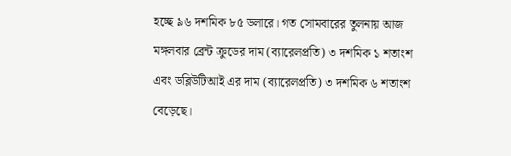হচ্ছে ৯৬ দশমিক ৮৫ ডলারে। গত সোমবারের তুলনায় আজ মঙ্গলবার ব্রেন্ট ক্রুডের দাম (ব্যারেলপ্রতি) ৩ দশমিক ১ শতাংশ এবং ডব্লিউটিআই এর দাম (ব্যারেলপ্রতি) ৩ দশমিক ৬ শতাংশ বেড়েছে।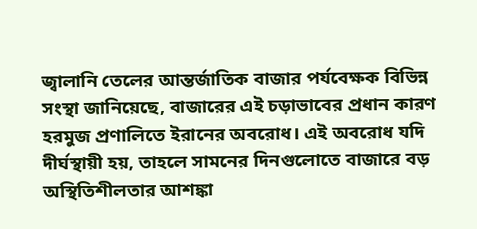জ্বালানি তেলের আন্তর্জাতিক বাজার পর্যবেক্ষক বিভিন্ন সংস্থা জানিয়েছে, বাজারের এই চড়াভাবের প্রধান কারণ হরমুজ প্রণালিতে ইরানের অবরোধ। এই অবরোধ যদি দীর্ঘস্থায়ী হয়, তাহলে সামনের দিনগুলোতে বাজারে বড় অস্থিতিশীলতার আশঙ্কা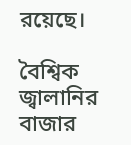রয়েছে।

বৈশ্বিক জ্বালানির বাজার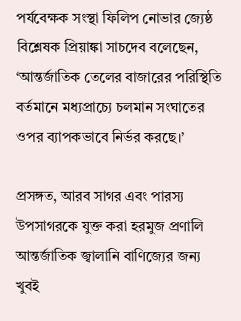পর্যবেক্ষক সংস্থা ফিলিপ নোভার জ্যেষ্ঠ বিশ্লেষক প্রিয়াঙ্কা সাচদেব বলেছেন, ‘আন্তর্জাতিক তেলের বাজারের পরিস্থিতি বর্তমানে মধ্যপ্রাচ্যে চলমান সংঘাতের ওপর ব্যাপকভাবে নির্ভর করছে।’

প্রসঙ্গত, আরব সাগর এবং পারস্য উপসাগরকে যুক্ত করা হরমুজ প্রণালি আন্তর্জাতিক জ্বালানি বাণিজ্যের জন্য খুবই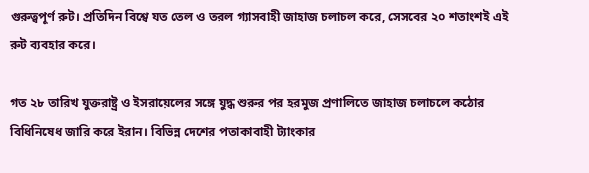গুরুত্বপূর্ণ রুট। প্রতিদিন বিশ্বে যত তেল ও তরল গ্যাসবাহী জাহাজ চলাচল করে, সেসবের ২০ শতাংশই এই রুট ব্যবহার করে।

গত ২৮ তারিখ যুক্তরাষ্ট্র ও ইসরায়েলের সঙ্গে যুদ্ধ শুরুর পর হরমুজ প্রণালিতে জাহাজ চলাচলে কঠোর বিধিনিষেধ জারি করে ইরান। বিভিন্ন দেশের পতাকাবাহী ট্যাংকার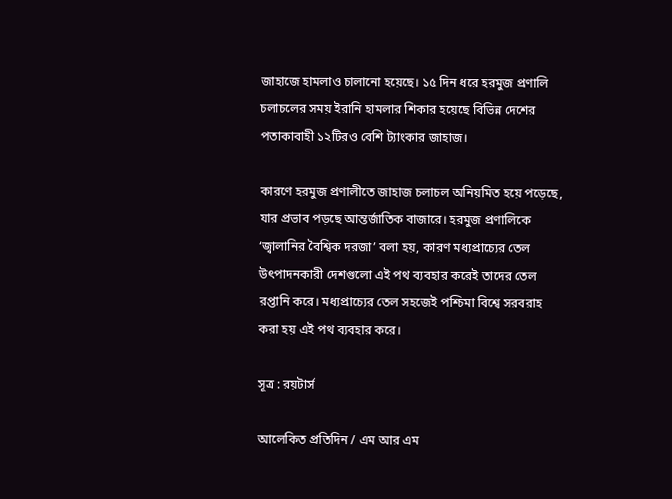জাহাজে হামলাও চালানো হয়েছে। ১৫ দিন ধরে হরমুজ প্রণালি চলাচলের সময় ইরানি হামলার শিকার হয়েছে বিভিন্ন দেশের পতাকাবাহী ১২টিরও বেশি ট্যাংকার জাহাজ।

কারণে হরমুজ প্রণালীতে জাহাজ চলাচল অনিয়মিত হয়ে পড়েছে, যার প্রভাব পড়ছে আন্তর্জাতিক বাজারে। হরমুজ প্রণালিকে ‘জ্বালানির বৈশ্বিক দরজা’ বলা হয়, কারণ মধ্যপ্রাচ্যের তেল উৎপাদনকারী দেশগুলো এই পথ ব্যবহার করেই তাদের তেল রপ্তানি করে। মধ্যপ্রাচ্যের তেল সহজেই পশ্চিমা বিশ্বে সরবরাহ করা হয় এই পথ ব্যবহার করে।

সূত্র : রয়টার্স

আলেকিত প্রতিদিন / এম আর এম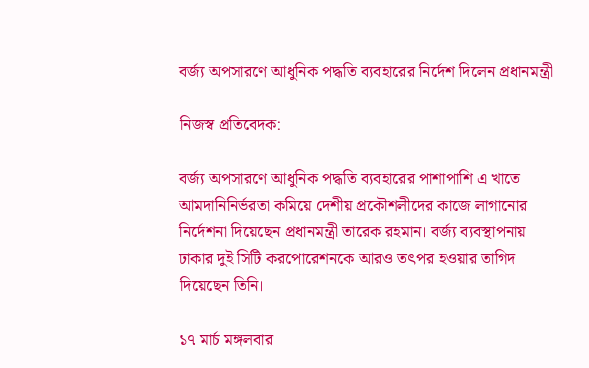বর্জ্য অপসারণে আধুনিক পদ্ধতি ব্যবহারের নির্দেশ দিলেন প্রধানমন্ত্রী

নিজস্ব প্রতিবেদক:

বর্জ্য অপসারণে আধুনিক পদ্ধতি ব্যবহারের পাশাপাশি এ খাতে আমদানিনির্ভরতা কমিয়ে দেশীয় প্রকৌশলীদের কাজে লাগানোর নির্দেশনা দিয়েছেন প্রধানমন্ত্রী তারেক রহমান। বর্জ্য ব্যবস্থাপনায় ঢাকার দুই সিটি করপোরেশনকে আরও তৎপর হওয়ার তাগিদ দিয়েছেন তিনি।

১৭ মার্চ মঙ্গলবার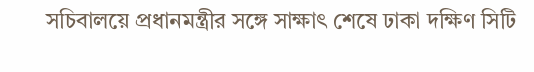সচিবালয়ে প্রধানমন্ত্রীর সঙ্গে সাক্ষাৎ শেষে ঢাকা দক্ষিণ সিটি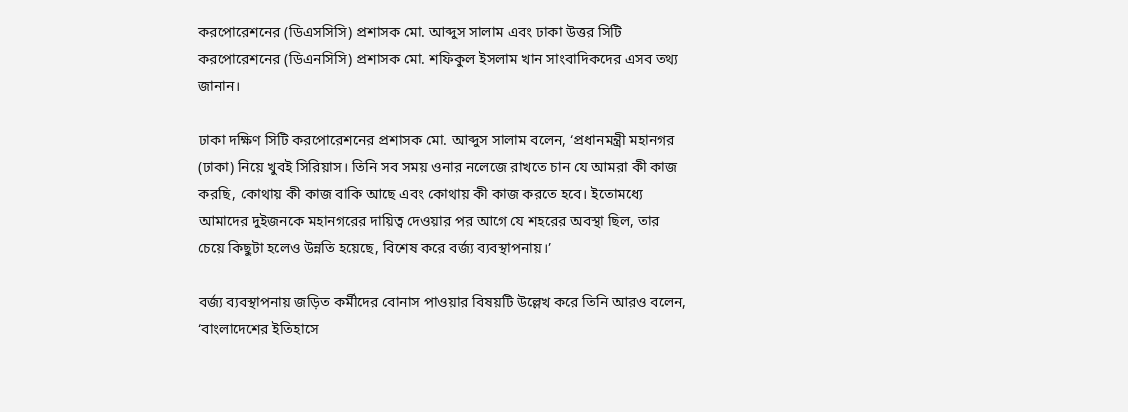করপোরেশনের (ডিএসসিসি) প্রশাসক মো. আব্দুস সালাম এবং ঢাকা উত্তর সিটি করপোরেশনের (ডিএনসিসি) প্রশাসক মো. শফিকুল ইসলাম খান সাংবাদিকদের এসব তথ্য জানান।

ঢাকা দক্ষিণ সিটি করপোরেশনের প্রশাসক মো. আব্দুস সালাম বলেন, ‘প্রধানমন্ত্রী মহানগর (ঢাকা) নিয়ে খুবই সিরিয়াস। তিনি সব সময় ওনার নলেজে রাখতে চান যে আমরা কী কাজ করছি, কোথায় কী কাজ বাকি আছে এবং কোথায় কী কাজ করতে হবে। ইতোমধ্যে আমাদের দুইজনকে মহানগরের দায়িত্ব দেওয়ার পর আগে যে শহরের অবস্থা ছিল, তার চেয়ে কিছুটা হলেও উন্নতি হয়েছে, বিশেষ করে বর্জ্য ব্যবস্থাপনায়।’

বর্জ্য ব্যবস্থাপনায় জড়িত কর্মীদের বোনাস পাওয়ার বিষয়টি উল্লেখ করে তিনি আরও বলেন, ‘বাংলাদেশের ইতিহাসে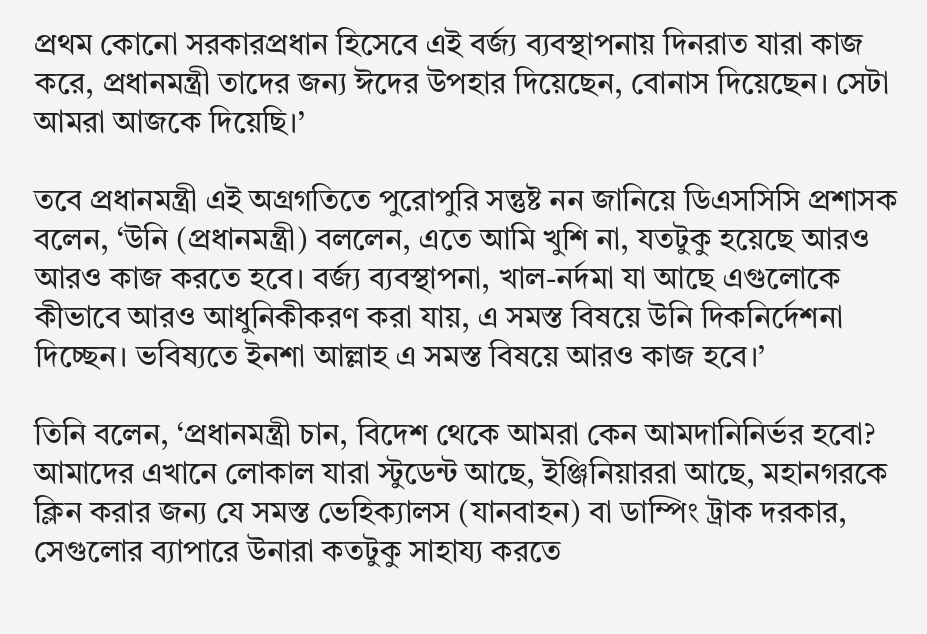প্রথম কোনো সরকারপ্রধান হিসেবে এই বর্জ্য ব্যবস্থাপনায় দিনরাত যারা কাজ করে, প্রধানমন্ত্রী তাদের জন্য ঈদের উপহার দিয়েছেন, বোনাস দিয়েছেন। সেটা আমরা আজকে দিয়েছি।’

তবে প্রধানমন্ত্রী এই অগ্রগতিতে পুরোপুরি সন্তুষ্ট নন জানিয়ে ডিএসসিসি প্রশাসক বলেন, ‘উনি (প্রধানমন্ত্রী) বললেন, এতে আমি খুশি না, যতটুকু হয়েছে আরও আরও কাজ করতে হবে। বর্জ্য ব্যবস্থাপনা, খাল-নর্দমা যা আছে এগুলোকে কীভাবে আরও আধুনিকীকরণ করা যায়, এ সমস্ত বিষয়ে উনি দিকনির্দেশনা দিচ্ছেন। ভবিষ্যতে ইনশা আল্লাহ এ সমস্ত বিষয়ে আরও কাজ হবে।’

তিনি বলেন, ‘প্রধানমন্ত্রী চান, বিদেশ থেকে আমরা কেন আমদানিনির্ভর হবো? আমাদের এখানে লোকাল যারা স্টুডেন্ট আছে, ইঞ্জিনিয়াররা আছে, মহানগরকে ক্লিন করার জন্য যে সমস্ত ভেহিক্যালস (যানবাহন) বা ডাম্পিং ট্রাক দরকার, সেগুলোর ব্যাপারে উনারা কতটুকু সাহায্য করতে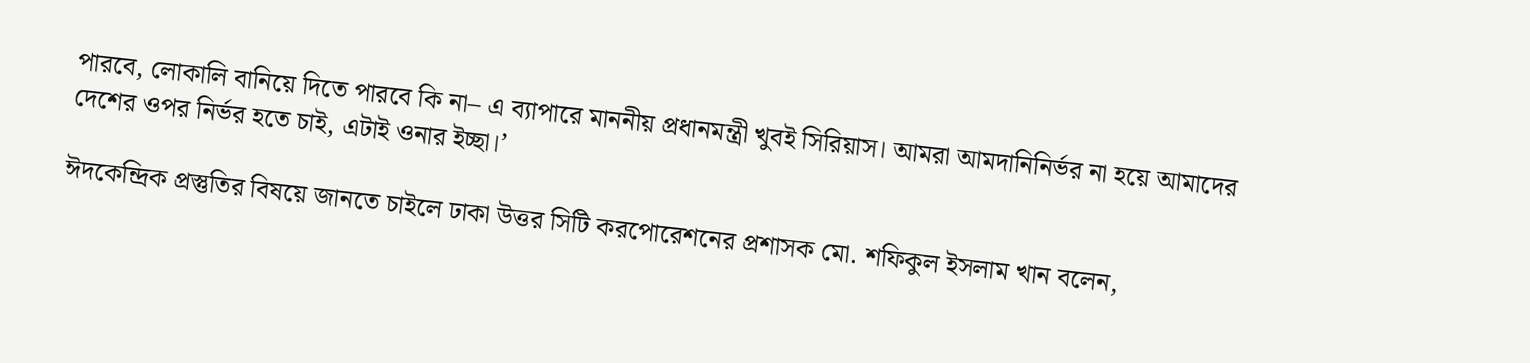পারবে, লোকালি বানিয়ে দিতে পারবে কি না– এ ব্যাপারে মাননীয় প্রধানমন্ত্রী খুবই সিরিয়াস। আমরা আমদানিনির্ভর না হয়ে আমাদের দেশের ওপর নির্ভর হতে চাই, এটাই ওনার ইচ্ছা।’

ঈদকেন্দ্রিক প্রস্তুতির বিষয়ে জানতে চাইলে ঢাকা উত্তর সিটি করপোরেশনের প্রশাসক মো. শফিকুল ইসলাম খান বলেন,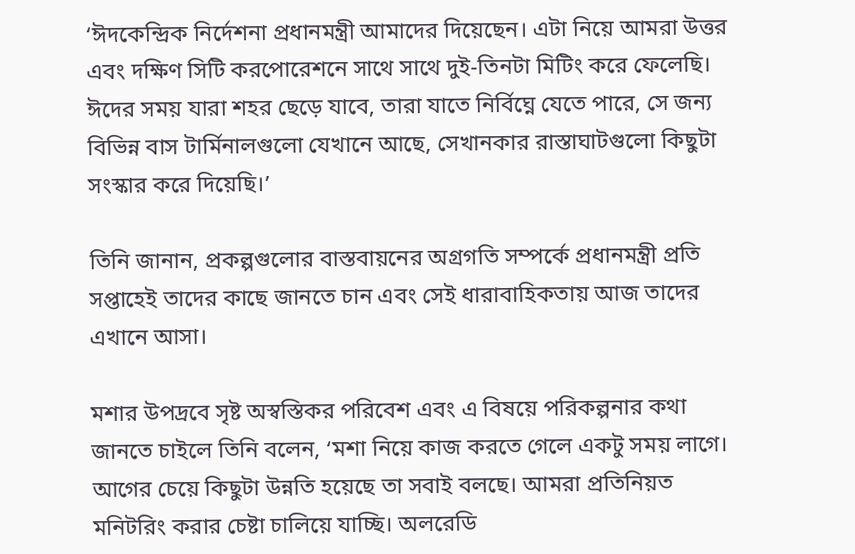‘ঈদকেন্দ্রিক নির্দেশনা প্রধানমন্ত্রী আমাদের দিয়েছেন। এটা নিয়ে আমরা উত্তর এবং দক্ষিণ সিটি করপোরেশনে সাথে সাথে দুই-তিনটা মিটিং করে ফেলেছি। ঈদের সময় যারা শহর ছেড়ে যাবে, তারা যাতে নির্বিঘ্নে যেতে পারে, সে জন্য বিভিন্ন বাস টার্মিনালগুলো যেখানে আছে, সেখানকার রাস্তাঘাটগুলো কিছুটা সংস্কার করে দিয়েছি।’

তিনি জানান, প্রকল্পগুলোর বাস্তবায়নের অগ্রগতি সম্পর্কে প্রধানমন্ত্রী প্রতি সপ্তাহেই তাদের কাছে জানতে চান এবং সেই ধারাবাহিকতায় আজ তাদের এখানে আসা।

মশার উপদ্রবে সৃষ্ট অস্বস্তিকর পরিবেশ এবং এ বিষয়ে পরিকল্পনার কথা জানতে চাইলে তিনি বলেন, ‘মশা নিয়ে কাজ করতে গেলে একটু সময় লাগে। আগের চেয়ে কিছুটা উন্নতি হয়েছে তা সবাই বলছে। আমরা প্রতিনিয়ত মনিটরিং করার চেষ্টা চালিয়ে যাচ্ছি। অলরেডি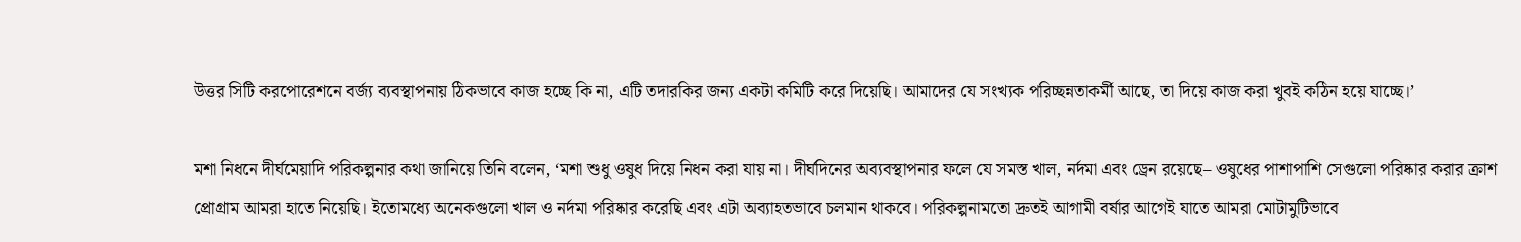উত্তর সিটি করপোরেশনে বর্জ্য ব্যবস্থাপনায় ঠিকভাবে কাজ হচ্ছে কি না, এটি তদারকির জন্য একটা কমিটি করে দিয়েছি। আমাদের যে সংখ্যক পরিচ্ছন্নতাকর্মী আছে, তা দিয়ে কাজ করা খুবই কঠিন হয়ে যাচ্ছে।’

মশা নিধনে দীর্ঘমেয়াদি পরিকল্পনার কথা জানিয়ে তিনি বলেন, ‘মশা শুধু ওষুধ দিয়ে নিধন করা যায় না। দীর্ঘদিনের অব্যবস্থাপনার ফলে যে সমস্ত খাল, নর্দমা এবং ড্রেন রয়েছে– ওষুধের পাশাপাশি সেগুলো পরিষ্কার করার ক্রাশ প্রোগ্রাম আমরা হাতে নিয়েছি। ইতোমধ্যে অনেকগুলো খাল ও নর্দমা পরিষ্কার করেছি এবং এটা অব্যাহতভাবে চলমান থাকবে। পরিকল্পনামতো দ্রুতই আগামী বর্ষার আগেই যাতে আমরা মোটামুটিভাবে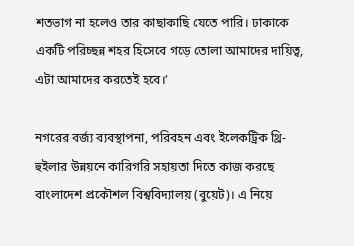শতভাগ না হলেও তার কাছাকাছি যেতে পারি। ঢাকাকে একটি পরিচ্ছন্ন শহর হিসেবে গড়ে তোলা আমাদের দায়িত্ব, এটা আমাদের করতেই হবে।’

নগরের বর্জ্য ব্যবস্থাপনা, পরিবহন এবং ইলেকট্রিক থ্রি-হুইলার উন্নয়নে কারিগরি সহায়তা দিতে কাজ করছে বাংলাদেশ প্রকৌশল বিশ্ববিদ্যালয় (বুয়েট)। এ নিয়ে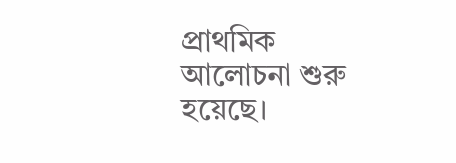প্রাথমিক আলোচনা শুরু হয়েছে।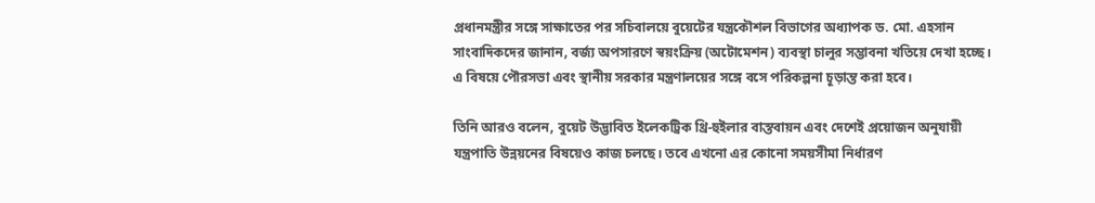প্রধানমন্ত্রীর সঙ্গে সাক্ষাতের পর সচিবালয়ে বুয়েটের যন্ত্রকৌশল বিভাগের অধ্যাপক ড. মো. এহসান সাংবাদিকদের জানান, বর্জ্য অপসারণে স্বয়ংক্রিয় (অটোমেশন) ব্যবস্থা চালুর সম্ভাবনা খতিয়ে দেখা হচ্ছে। এ বিষয়ে পৌরসভা এবং স্থানীয় সরকার মন্ত্রণালয়ের সঙ্গে বসে পরিকল্পনা চূড়ান্ত করা হবে।

তিনি আরও বলেন, বুয়েট উদ্ভাবিত ইলেকট্রিক থ্রি-হুইলার বাস্তবায়ন এবং দেশেই প্রয়োজন অনুযায়ী যন্ত্রপাতি উন্নয়নের বিষয়েও কাজ চলছে। তবে এখনো এর কোনো সময়সীমা নির্ধারণ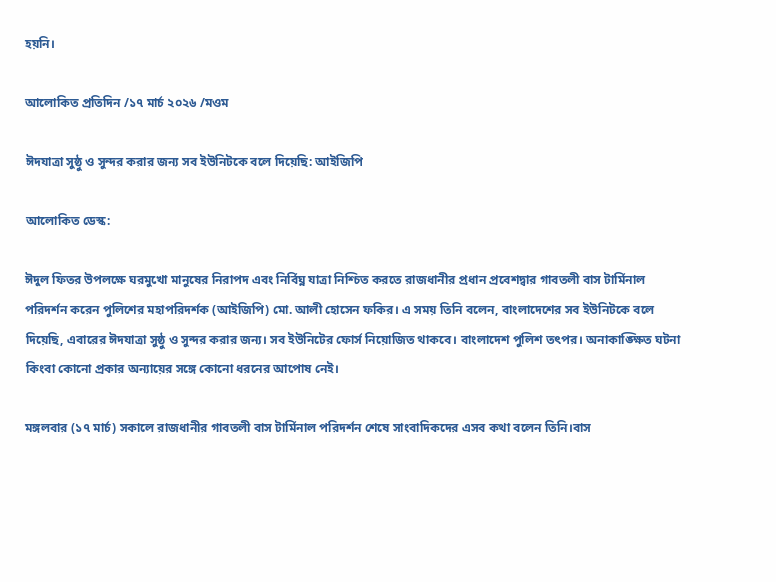হয়নি।

আলোকিত প্রতিদিন /১৭ মার্চ ২০২৬ /মওম

ঈদযাত্রা সুষ্ঠু ও সুন্দর করার জন্য সব ইউনিটকে বলে দিয়েছি: আইজিপি

আলোকিত ডেস্ক:

ঈদুল ফিতর উপলক্ষে ঘরমুখো মানুষের নিরাপদ এবং নির্বিঘ্ন যাত্রা নিশ্চিত করতে রাজধানীর প্রধান প্রবেশদ্বার গাবতলী বাস টার্মিনাল পরিদর্শন করেন পুলিশের মহাপরিদর্শক (আইজিপি) মো. আলী হোসেন ফকির। এ সময় তিনি বলেন, বাংলাদেশের সব ইউনিটকে বলে দিয়েছি, এবারের ঈদযাত্রা সুষ্ঠু ও সুন্দর করার জন্য। সব ইউনিটের ফোর্স নিয়োজিত থাকবে। বাংলাদেশ পুলিশ তৎপর। অনাকাঙ্ক্ষিত ঘটনা কিংবা কোনো প্রকার অন্যায়ের সঙ্গে কোনো ধরনের আপোষ নেই।

মঙ্গলবার (১৭ মার্চ) সকালে রাজধানীর গাবতলী বাস টার্মিনাল পরিদর্শন শেষে সাংবাদিকদের এসব কথা বলেন তিনি।বাস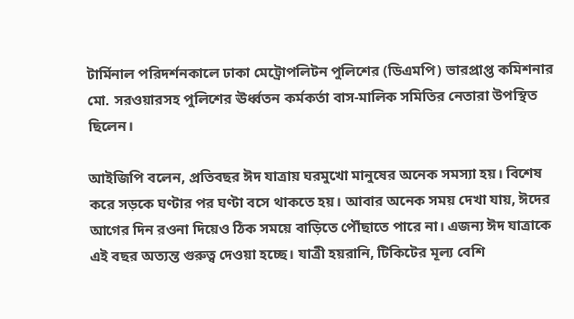টার্মিনাল পরিদর্শনকালে ঢাকা মেট্রোপলিটন পুলিশের (ডিএমপি) ভারপ্রাপ্ত কমিশনার মো. সরওয়ারসহ পুলিশের ঊর্ধ্বতন কর্মকর্তা বাস-মালিক সমিতির নেতারা উপস্থিত ছিলেন।

আইজিপি বলেন, প্রতিবছর ঈদ যাত্রায় ঘরমুখো মানুষের অনেক সমস্যা হয়। বিশেষ করে সড়কে ঘণ্টার পর ঘণ্টা বসে থাকতে হয়। আবার অনেক সময় দেখা যায়, ঈদের আগের দিন রওনা দিয়েও ঠিক সময়ে বাড়িতে পৌঁছাতে পারে না। এজন্য ঈদ যাত্রাকে এই বছর অত্যন্ত গুরুত্ব দেওয়া হচ্ছে। যাত্রী হয়রানি, টিকিটের মূল্য বেশি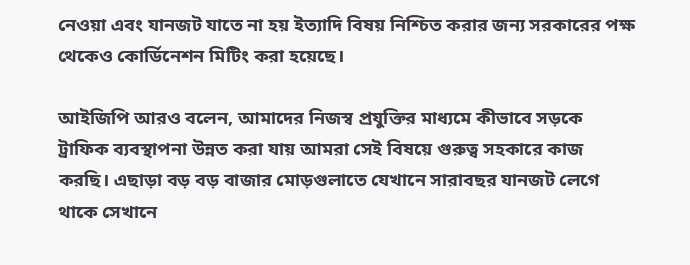নেওয়া এবং যানজট যাতে না হয় ইত্যাদি বিষয় নিশ্চিত করার জন্য সরকারের পক্ষ থেকেও কোর্ডিনেশন মিটিং করা হয়েছে।

আইজিপি আরও বলেন, আমাদের নিজস্ব প্রযুক্তির মাধ্যমে কীভাবে সড়কে ট্রাফিক ব্যবস্থাপনা উন্নত করা যায় আমরা সেই বিষয়ে গুরুত্ব সহকারে কাজ করছি। এছাড়া বড় বড় বাজার মোড়গুলাতে যেখানে সারাবছর যানজট লেগে থাকে সেখানে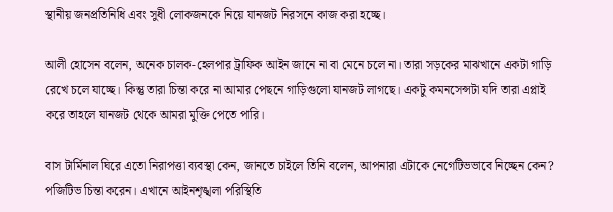স্থানীয় জনপ্রতিনিধি এবং সুধী লোকজনকে নিয়ে যানজট নিরসনে কাজ করা হচ্ছে।

আলী হোসেন বলেন, অনেক চালক-হেলপার ট্রাফিক আইন জানে না বা মেনে চলে না। তারা সড়কের মাঝখানে একটা গাড়ি রেখে চলে যাচ্ছে। কিন্তু তারা চিন্তা করে না আমার পেছনে গাড়িগুলো যানজট লাগছে। একটু কমনসেন্সটা যদি তারা এপ্লাই করে তাহলে যানজট থেকে আমরা মুক্তি পেতে পারি।

বাস টার্মিনাল ঘিরে এতো নিরাপত্তা ব্যবস্থা কেন, জানতে চাইলে তিনি বলেন, আপনারা এটাকে নেগেটিভভাবে নিচ্ছেন কেন? পজিটিভ চিন্তা করেন। এখানে আইনশৃঙ্খলা পরিস্থিতি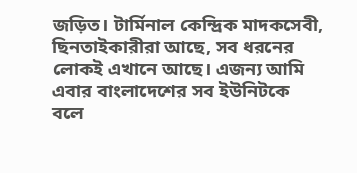জড়িত। টার্মিনাল কেন্দ্রিক মাদকসেবী, ছিনতাইকারীরা আছে, সব ধরনের লোকই এখানে আছে। এজন্য আমি এবার বাংলাদেশের সব ইউনিটকে বলে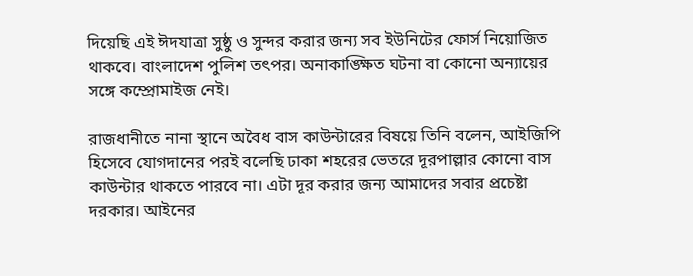দিয়েছি এই ঈদযাত্রা সুষ্ঠু ও সুন্দর করার জন্য সব ইউনিটের ফোর্স নিয়োজিত থাকবে। বাংলাদেশ পুলিশ তৎপর। অনাকাঙ্ক্ষিত ঘটনা বা কোনো অন্যায়ের সঙ্গে কম্প্রোমাইজ নেই।

রাজধানীতে নানা স্থানে অবৈধ বাস কাউন্টারের বিষয়ে তিনি বলেন, আইজিপি হিসেবে যোগদানের পরই বলেছি ঢাকা শহরের ভেতরে দূরপাল্লার কোনো বাস কাউন্টার থাকতে পারবে না। এটা দূর করার জন্য আমাদের সবার প্রচেষ্টা দরকার। আইনের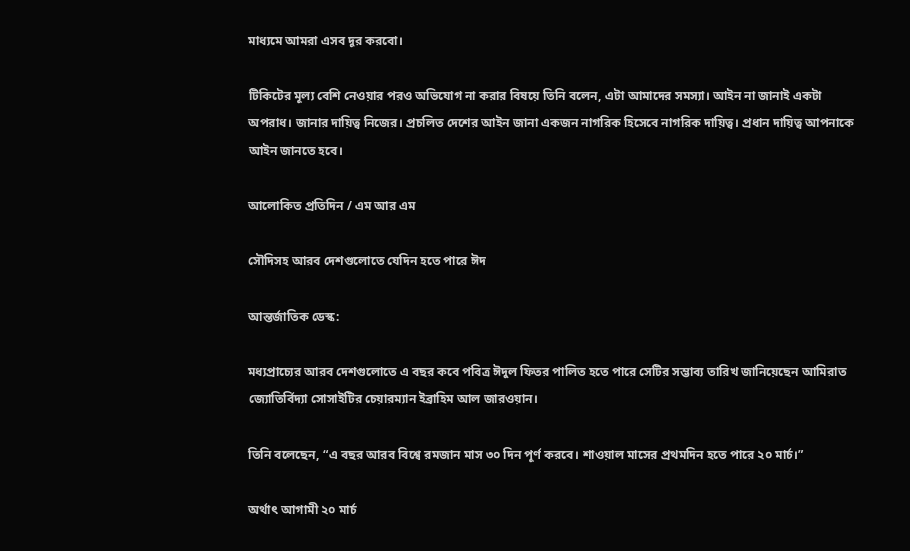মাধ্যমে আমরা এসব দূর করবো।

টিকিটের মূল্য বেশি নেওয়ার পরও অভিযোগ না করার বিষয়ে তিনি বলেন, এটা আমাদের সমস্যা। আইন না জানাই একটা অপরাধ। জানার দায়িত্ব নিজের। প্রচলিত দেশের আইন জানা একজন নাগরিক হিসেবে নাগরিক দায়িত্ব। প্রধান দায়িত্ব আপনাকে আইন জানতে হবে।

আলোকিত প্রতিদিন / এম আর এম

সৌদিসহ আরব দেশগুলোতে যেদিন হতে পারে ঈদ

আন্তর্জাতিক ডেস্ক:

মধ্যপ্রাচ্যের আরব দেশগুলোতে এ বছর কবে পবিত্র ঈদুল ফিতর পালিত হতে পারে সেটির সম্ভাব্য তারিখ জানিয়েছেন আমিরাত জ্যোতির্বিদ্যা সোসাইটির চেয়ারম্যান ইব্রাহিম আল জারওয়ান।

তিনি বলেছেন, “এ বছর আরব বিশ্বে রমজান মাস ৩০ দিন পূর্ণ করবে। শাওয়াল মাসের প্রথমদিন হতে পারে ২০ মার্চ।”

অর্থাৎ আগামী ২০ মার্চ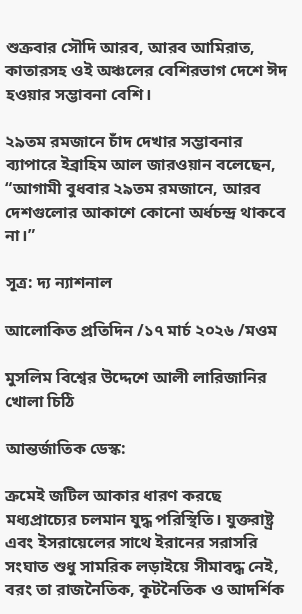শুক্রবার সৌদি আরব, আরব আমিরাত, কাতারসহ ওই অঞ্চলের বেশিরভাগ দেশে ঈদ হওয়ার সম্ভাবনা বেশি।

২৯তম রমজানে চাঁদ দেখার সম্ভাবনার ব্যাপারে ইব্রাহিম আল জারওয়ান বলেছেন, “আগামী বুধবার ২৯তম রমজানে, আরব দেশগুলোর আকাশে কোনো অর্ধচন্দ্র থাকবে না।”

সূত্র: দ্য ন্যাশনাল

আলোকিত প্রতিদিন /১৭ মার্চ ২০২৬ /মওম

মুসলিম বিশ্বের উদ্দেশে আলী লারিজানির খোলা চিঠি

আন্তর্জাতিক ডেস্ক:

ক্রমেই জটিল আকার ধারণ করছে মধ্যপ্রাচ্যের চলমান যুদ্ধ পরিস্থিতি। যুক্তরাষ্ট্র এবং ইসরায়েলের সাথে ইরানের সরাসরি সংঘাত শুধু সামরিক লড়াইয়ে সীমাবদ্ধ নেই, বরং তা রাজনৈতিক, কূটনৈতিক ও আদর্শিক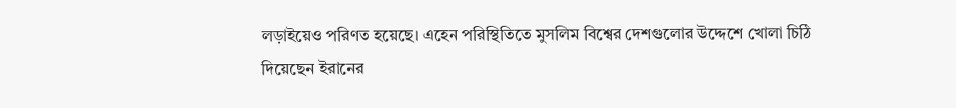লড়াইয়েও পরিণত হয়েছে। এহেন পরিস্থিতিতে মুসলিম বিশ্বের দেশগুলোর উদ্দেশে খোলা চিঠি দিয়েছেন ইরানের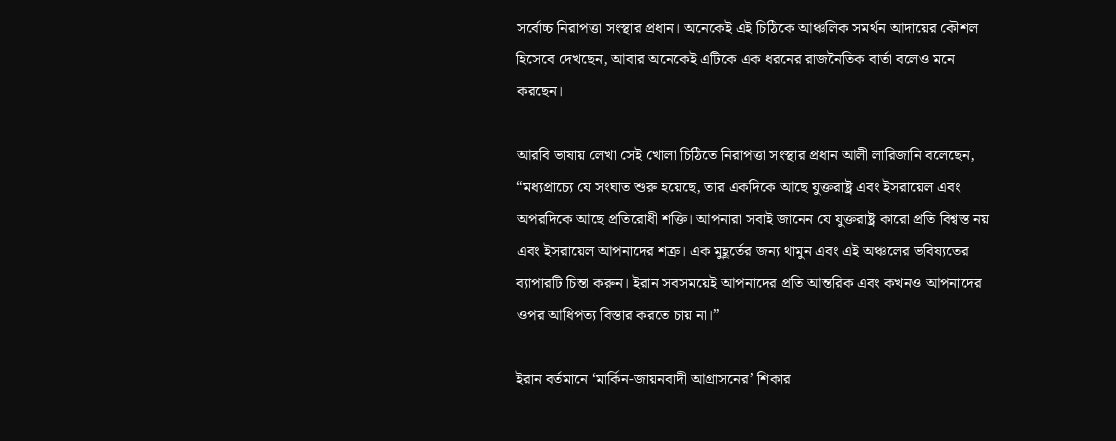সর্বোচ্চ নিরাপত্তা সংস্থার প্রধান। অনেকেই এই চিঠিকে আঞ্চলিক সমর্থন আদায়ের কৌশল হিসেবে দেখছেন, আবার অনেকেই এটিকে এক ধরনের রাজনৈতিক বার্তা বলেও মনে করছেন।

আরবি ভাষায় লেখা সেই খোলা চিঠিতে নিরাপত্তা সংস্থার প্রধান আলী লারিজানি বলেছেন, “মধ্যপ্রাচ্যে যে সংঘাত শুরু হয়েছে, তার একদিকে আছে যুক্তরাষ্ট্র এবং ইসরায়েল এবং অপরদিকে আছে প্রতিরোধী শক্তি। আপনারা সবাই জানেন যে যুক্তরাষ্ট্র কারো প্রতি বিশ্বস্ত নয় এবং ইসরায়েল আপনাদের শত্রু। এক মুহূর্তের জন্য থামুন এবং এই অঞ্চলের ভবিষ্যতের ব্যাপারটি চিন্তা করুন। ইরান সবসময়েই আপনাদের প্রতি আন্তরিক এবং কখনও আপনাদের ওপর আধিপত্য বিস্তার করতে চায় না।”

ইরান বর্তমানে ‘মার্কিন-জায়নবাদী আগ্রাসনের’ শিকার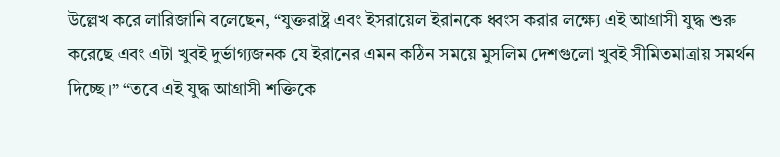উল্লেখ করে লারিজানি বলেছেন, “যুক্তরাষ্ট্র এবং ইসরায়েল ইরানকে ধ্বংস করার লক্ষ্যে এই আগ্রাসী যুদ্ধ শুরু করেছে এবং এটা খুবই দুর্ভাগ্যজনক যে ইরানের এমন কঠিন সময়ে মুসলিম দেশগুলো খুবই সীমিতমাত্রায় সমর্থন দিচ্ছে।” “তবে এই যুদ্ধ আগ্রাসী শক্তিকে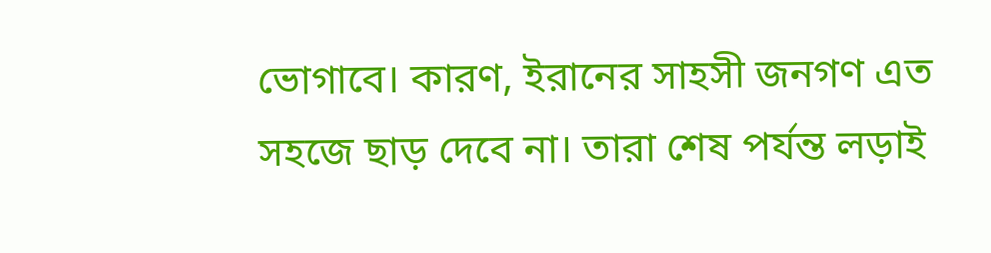ভোগাবে। কারণ, ইরানের সাহসী জনগণ এত সহজে ছাড় দেবে না। তারা শেষ পর্যন্ত লড়াই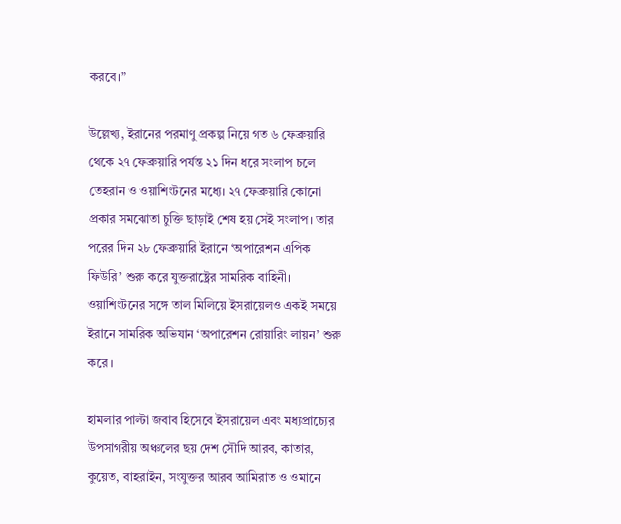করবে।”

উল্লেখ্য, ইরানের পরমাণু প্রকল্প নিয়ে গত ৬ ফেব্রুয়ারি থেকে ২৭ ফেব্রুয়ারি পর্যন্ত ২১ দিন ধরে সংলাপ চলে তেহরান ও ওয়াশিংটনের মধ্যে। ২৭ ফেব্রুয়ারি কোনো প্রকার সমঝোতা চুক্তি ছাড়াই শেষ হয় সেই সংলাপ। তার পরের দিন ২৮ ফেব্রুয়ারি ইরানে ‘অপারেশন এপিক ফিউরি’ শুরু করে যুক্তরাষ্ট্রের সামরিক বাহিনী। ওয়াশিংটনের সঙ্গে তাল মিলিয়ে ইসরায়েলও একই সময়ে ইরানে সামরিক অভিযান ‘অপারেশন রোয়ারিং লায়ন’ শুরু করে ।

হামলার পাল্টা জবাব হিসেবে ইসরায়েল এবং মধ্যপ্রাচ্যের উপসাগরীয় অঞ্চলের ছয় দেশ সৌদি আরব, কাতার, কুয়েত, বাহরাইন, সংযুক্তর আরব আমিরাত ও ওমানে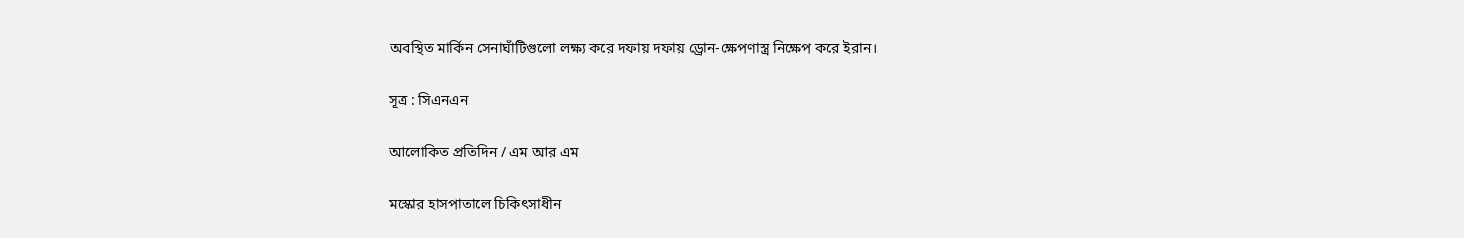অবস্থিত মার্কিন সেনাঘাঁটিগুলো লক্ষ্য করে দফায় দফায় ড্রোন-ক্ষেপণাস্ত্র নিক্ষেপ করে ইরান।

সূত্র : সিএনএন

আলোকিত প্রতিদিন / এম আর এম

মস্কোর হাসপাতালে চিকিৎসাধীন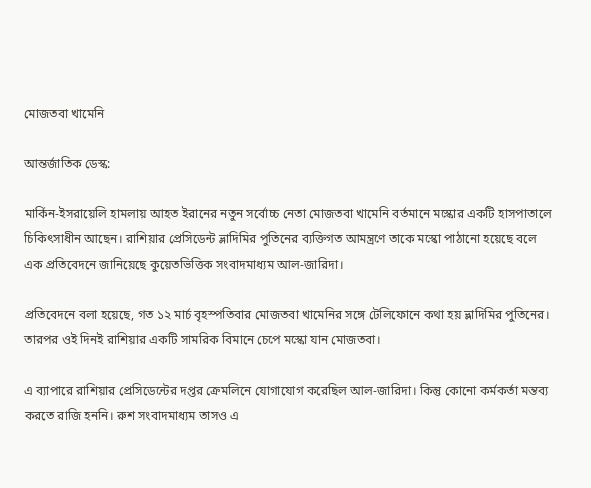মোজতবা খামেনি

আন্তর্জাতিক ডেস্ক:

মার্কিন-ইসরায়েলি হামলায় আহত ইরানের নতুন সর্বোচ্চ নেতা মোজতবা খামেনি বর্তমানে মস্কোর একটি হাসপাতালে চিকিৎসাধীন আছেন। রাশিয়ার প্রেসিডেন্ট ভ্লাদিমির পুতিনের ব্যক্তিগত আমন্ত্রণে তাকে মস্কো পাঠানো হয়েছে বলে এক প্রতিবেদনে জানিয়েছে কুয়েতভিত্তিক সংবাদমাধ্যম আল-জারিদা।

প্রতিবেদনে বলা হয়েছে, গত ১২ মার্চ বৃহস্পতিবার মোজতবা খামেনির সঙ্গে টেলিফোনে কথা হয় ভ্লাদিমির পুতিনের। তারপর ওই দিনই রাশিয়ার একটি সামরিক বিমানে চেপে মস্কো যান মোজতবা।

এ ব্যাপারে রাশিয়ার প্রেসিডেন্টের দপ্তর ক্রেমলিনে যোগাযোগ করেছিল আল-জারিদা। কিন্তু কোনো কর্মকর্তা মন্তব্য করতে রাজি হননি। রুশ সংবাদমাধ্যম তাসও এ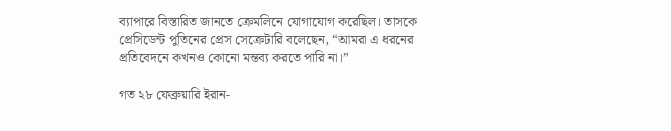ব্যাপারে বিস্তারিত জানতে ক্রেমলিনে যোগাযোগ করেছিল। তাসকে প্রেসিডেন্ট পুতিনের প্রেস সেক্রেটারি বলেছেন, “আমরা এ ধরনের প্রতিবেদনে কখনও কোনো মন্তব্য করতে পারি না।”

গত ২৮ ফেব্রুয়ারি ইরান-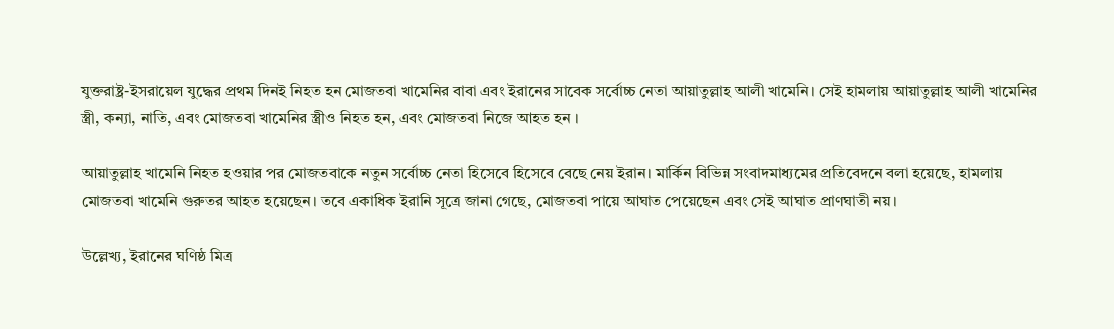যুক্তরাষ্ট্র-ইসরায়েল যুদ্ধের প্রথম দিনই নিহত হন মোজতবা খামেনির বাবা এবং ইরানের সাবেক সর্বোচ্চ নেতা আয়াতুল্লাহ আলী খামেনি। সেই হামলায় আয়াতুল্লাহ আলী খামেনির স্ত্রী, কন্যা, নাতি, এবং মোজতবা খামেনির স্ত্রীও নিহত হন, এবং মোজতবা নিজে আহত হন ।

আয়াতুল্লাহ খামেনি নিহত হওয়ার পর মোজতবাকে নতুন সর্বোচ্চ নেতা হিসেবে হিসেবে বেছে নেয় ইরান। মার্কিন বিভিন্ন সংবাদমাধ্যমের প্রতিবেদনে বলা হয়েছে, হামলায় মোজতবা খামেনি গুরুতর আহত হয়েছেন। তবে একাধিক ইরানি সূত্রে জানা গেছে, মোজতবা পায়ে আঘাত পেয়েছেন এবং সেই আঘাত প্রাণঘাতী নয়।

উল্লেখ্য, ইরানের ঘণিষ্ঠ মিত্র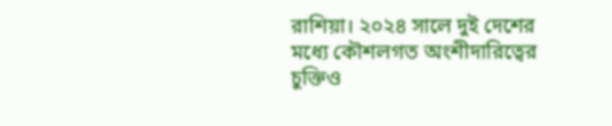রাশিয়া। ২০২৪ সালে দুই দেশের মধ্যে কৌশলগত অংশীদারিত্বের চুক্তিও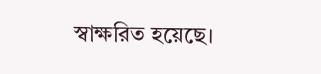স্বাক্ষরিত হয়েছে।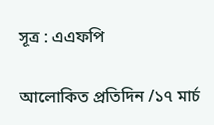সূত্র : এএফপি

আলোকিত প্রতিদিন /১৭ মার্চ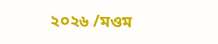২০২৬ /মওম